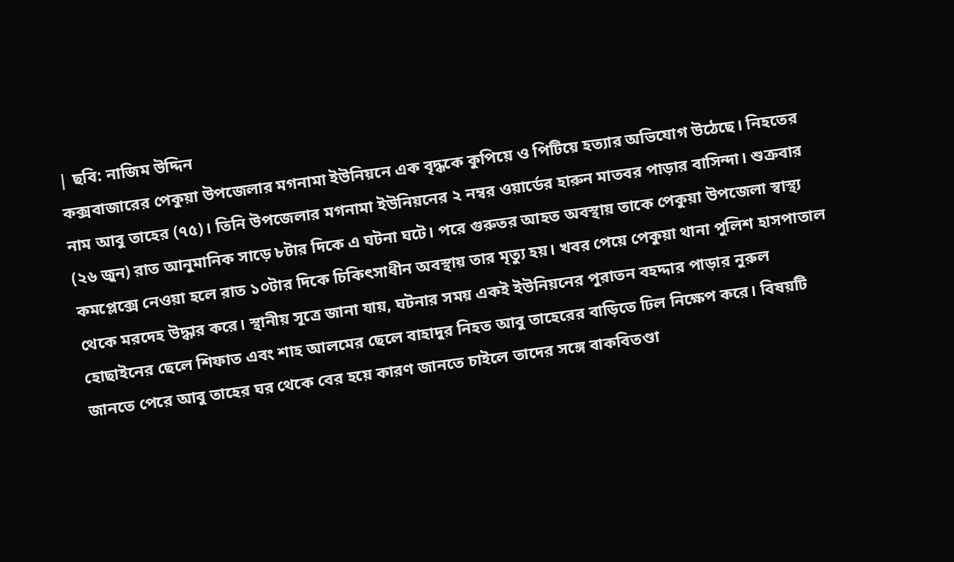| ছবি: নাজিম উদ্দিন
কক্সবাজারের পেকুয়া উপজেলার মগনামা ইউনিয়নে এক বৃদ্ধকে কুপিয়ে ও পিটিয়ে হত্যার অভিযোগ উঠেছে। নিহতের নাম আবু তাহের (৭৫)। তিনি উপজেলার মগনামা ইউনিয়নের ২ নম্বর ওয়ার্ডের হারুন মাতবর পাড়ার বাসিন্দা। শুক্রবার (২৬ জুন) রাত আনুমানিক সাড়ে ৮টার দিকে এ ঘটনা ঘটে। পরে গুরুতর আহত অবস্থায় তাকে পেকুয়া উপজেলা স্বাস্থ্য কমপ্লেক্সে নেওয়া হলে রাত ১০টার দিকে চিকিৎসাধীন অবস্থায় তার মৃত্যু হয়। খবর পেয়ে পেকুয়া থানা পুলিশ হাসপাতাল থেকে মরদেহ উদ্ধার করে। স্থানীয় সূত্রে জানা যায়, ঘটনার সময় একই ইউনিয়নের পুরাতন বহদ্দার পাড়ার নুরুল হোছাইনের ছেলে শিফাত এবং শাহ আলমের ছেলে বাহাদুর নিহত আবু তাহেরের বাড়িতে ঢিল নিক্ষেপ করে। বিষয়টি জানতে পেরে আবু তাহের ঘর থেকে বের হয়ে কারণ জানতে চাইলে তাদের সঙ্গে বাকবিতণ্ডা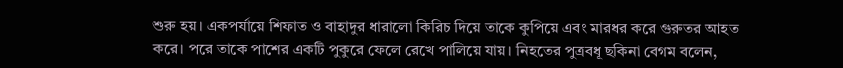শুরু হয়। একপর্যায়ে শিফাত ও বাহাদুর ধারালো কিরিচ দিয়ে তাকে কুপিয়ে এবং মারধর করে গুরুতর আহত করে। পরে তাকে পাশের একটি পুকুরে ফেলে রেখে পালিয়ে যায়। নিহতের পুত্রবধূ ছকিনা বেগম বলেন,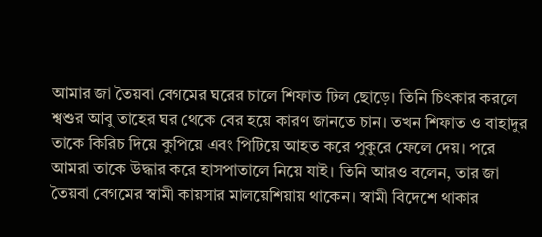আমার জা তৈয়বা বেগমের ঘরের চালে শিফাত ঢিল ছোড়ে। তিনি চিৎকার করলে শ্বশুর আবু তাহের ঘর থেকে বের হয়ে কারণ জানতে চান। তখন শিফাত ও বাহাদুর তাকে কিরিচ দিয়ে কুপিয়ে এবং পিটিয়ে আহত করে পুকুরে ফেলে দেয়। পরে আমরা তাকে উদ্ধার করে হাসপাতালে নিয়ে যাই। তিনি আরও বলেন, তার জা তৈয়বা বেগমের স্বামী কায়সার মালয়েশিয়ায় থাকেন। স্বামী বিদেশে থাকার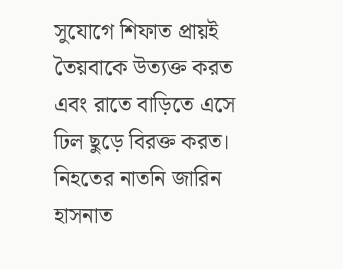সুযোগে শিফাত প্রায়ই তৈয়বাকে উত্যক্ত করত এবং রাতে বাড়িতে এসে ঢিল ছুড়ে বিরক্ত করত। নিহতের নাতনি জারিন হাসনাত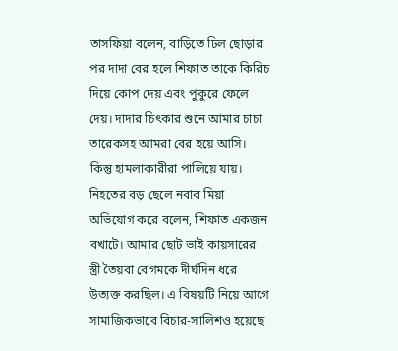তাসফিয়া বলেন, বাড়িতে ঢিল ছোড়ার পর দাদা বের হলে শিফাত তাকে কিরিচ দিয়ে কোপ দেয় এবং পুকুরে ফেলে দেয়। দাদার চিৎকার শুনে আমার চাচা তারেকসহ আমরা বের হয়ে আসি। কিন্তু হামলাকারীরা পালিয়ে যায়। নিহতের বড় ছেলে নবাব মিয়া অভিযোগ করে বলেন, শিফাত একজন বখাটে। আমার ছোট ভাই কায়সারের স্ত্রী তৈয়বা বেগমকে দীর্ঘদিন ধরে উত্যক্ত করছিল। এ বিষয়টি নিয়ে আগে সামাজিকভাবে বিচার-সালিশও হয়েছে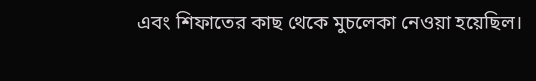এবং শিফাতের কাছ থেকে মুচলেকা নেওয়া হয়েছিল।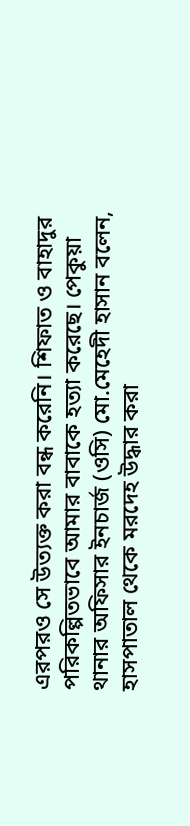এরপরও সে উত্যক্ত করা বন্ধ করেনি। শিফাত ও বাহাদুর পরিকল্পিতভাবে আমার বাবাকে হত্যা করেছে। পেকুয়া থানার অফিসার ইনচার্জ (ওসি) মো.মেহেদী হাসান বলেন, হাসপাতাল থেকে মরদেহ উদ্ধার করা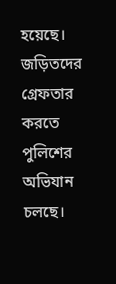হয়েছে। জড়িতদের গ্রেফতার করতে পুলিশের অভিযান চলছে।